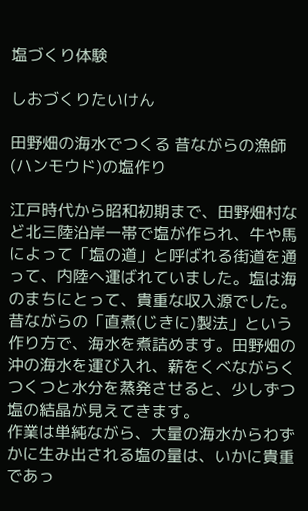塩づくり体験

しおづくりたいけん

田野畑の海水でつくる 昔ながらの漁師(ハンモウド)の塩作り

江戸時代から昭和初期まで、田野畑村など北三陸沿岸一帯で塩が作られ、牛や馬によって「塩の道」と呼ばれる街道を通って、内陸へ運ばれていました。塩は海のまちにとって、貴重な収入源でした。
昔ながらの「直煮(じきに)製法」という作り方で、海水を煮詰めます。田野畑の沖の海水を運び入れ、薪をくべながらくつくつと水分を蒸発させると、少しずつ塩の結晶が見えてきます。
作業は単純ながら、大量の海水からわずかに生み出される塩の量は、いかに貴重であっ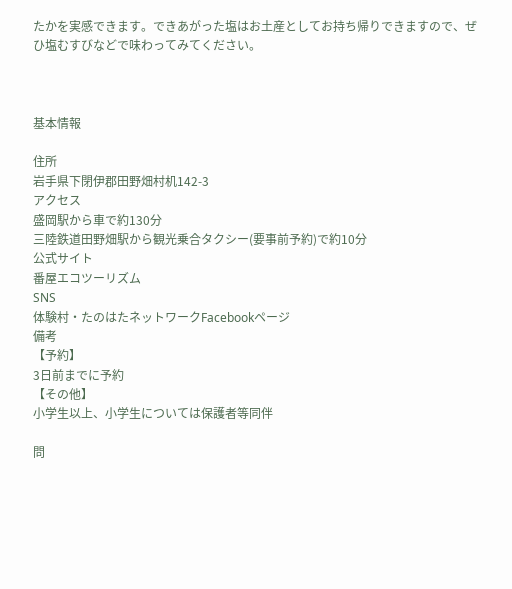たかを実感できます。できあがった塩はお土産としてお持ち帰りできますので、ぜひ塩むすびなどで味わってみてください。



基本情報

住所
岩手県下閉伊郡田野畑村机142-3
アクセス
盛岡駅から車で約130分
三陸鉄道田野畑駅から観光乗合タクシー(要事前予約)で約10分
公式サイト
番屋エコツーリズム
SNS
体験村・たのはたネットワークFacebookページ
備考
【予約】
3日前までに予約
【その他】
小学生以上、小学生については保護者等同伴

問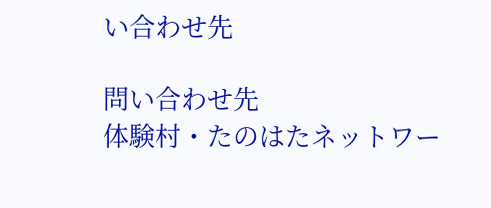い合わせ先

問い合わせ先
体験村・たのはたネットワー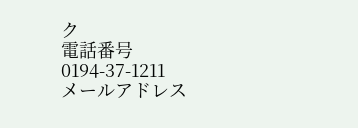ク
電話番号
0194-37-1211
メールアドレス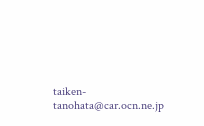taiken-tanohata@car.ocn.ne.jp